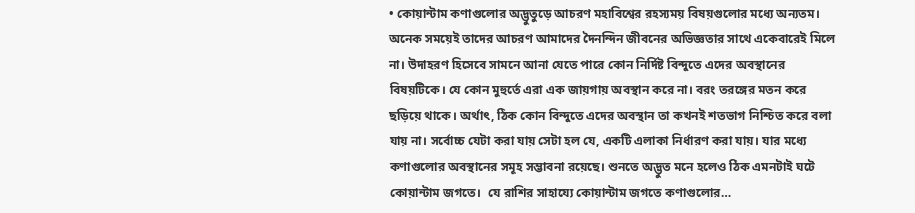• কোয়ান্টাম কণাগুলোর অদ্ভুতুড়ে আচরণ মহাবিশ্বের রহস্যময় বিষয়গুলোর মধ্যে অন্যতম। অনেক সময়েই তাদের আচরণ আমাদের দৈনন্দিন জীবনের অভিজ্ঞতার সাথে একেবারেই মিলে না। উদাহরণ হিসেবে সামনে আনা যেতে পারে কোন নির্দিষ্ট বিন্দুতে এদের অবস্থানের বিষয়টিকে। যে কোন মুহুর্তে এরা এক জায়গায় অবস্থান করে না। বরং তরঙ্গের মতন করে ছড়িয়ে থাকে। অর্থাৎ, ঠিক কোন বিন্দুতে এদের অবস্থান তা কখনই শতভাগ নিশ্চিত করে বলা যায় না। সর্বোচ্চ যেটা করা যায় সেটা হল যে, একটি এলাকা নির্ধারণ করা যায়। যার মধ্যে কণাগুলোর অবস্থানের সমূহ সম্ভাবনা রয়েছে। শুনতে অদ্ভুত মনে হলেও ঠিক এমনটাই ঘটে কোয়ান্টাম জগতে।  যে রাশির সাহায্যে কোয়ান্টাম জগতে কণাগুলোর…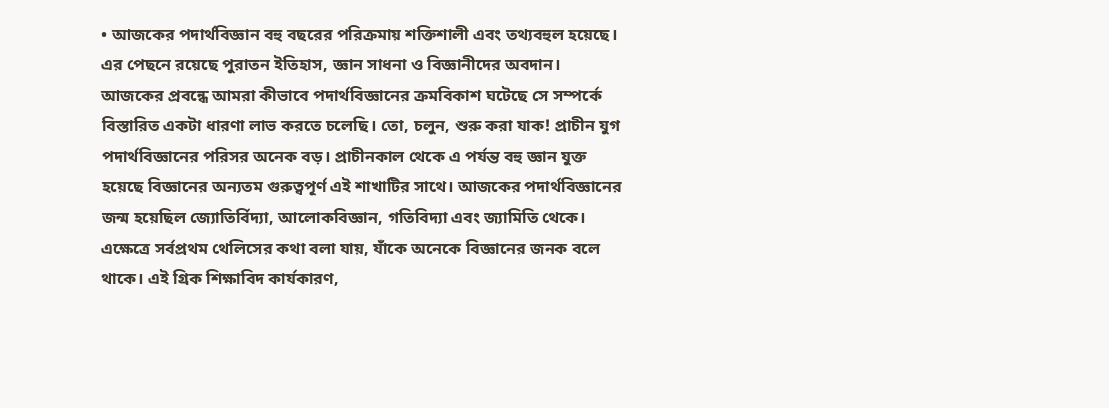• আজকের পদার্থবিজ্ঞান বহু বছরের পরিক্রমায় শক্তিশালী এবং তথ্যবহুল হয়েছে। এর পেছনে রয়েছে পুরাতন ইতিহাস, জ্ঞান সাধনা ও বিজ্ঞানীদের অবদান। আজকের প্রবন্ধে আমরা কীভাবে পদার্থবিজ্ঞানের ক্রমবিকাশ ঘটেছে সে সম্পর্কে বিস্তারিত একটা ধারণা লাভ করতে চলেছি। তো, চলুন, শুরু করা যাক! প্রাচীন যুগ পদার্থবিজ্ঞানের পরিসর অনেক বড়। প্রাচীনকাল থেকে এ পর্যন্ত বহু জ্ঞান যুক্ত হয়েছে বিজ্ঞানের অন্যতম গুরুত্বপূর্ণ এই শাখাটির সাথে। আজকের পদার্থবিজ্ঞানের জন্ম হয়েছিল জ্যোতির্বিদ্যা, আলোকবিজ্ঞান, গতিবিদ্যা এবং জ্যামিতি থেকে। এক্ষেত্রে সর্বপ্রথম থেলিসের কথা বলা যায়, যাঁকে অনেকে বিজ্ঞানের জনক বলে থাকে। এই গ্রিক শিক্ষাবিদ কার্যকারণ,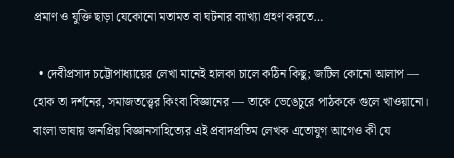প্রমাণ ও যুক্তি ছাড়া যেকোনো মতামত বা ঘটনার ব্যাখ্যা গ্রহণ করতে…

  • দেবীপ্রসাদ চট্টোপাধ্যায়ের লেখা মানেই হালকা চালে কঠিন কিছু; জটিল কোনো আলাপ — হোক তা দর্শনের, সমাজতত্ত্বের কিংবা বিজ্ঞানের — তাকে ভেঙেচুরে পাঠককে গুলে খাওয়ানো। বাংলা ভাষায় জনপ্রিয় বিজ্ঞানসাহিত্যের এই প্রবাদপ্রতিম লেখক এতোযুগ আগেও কী যে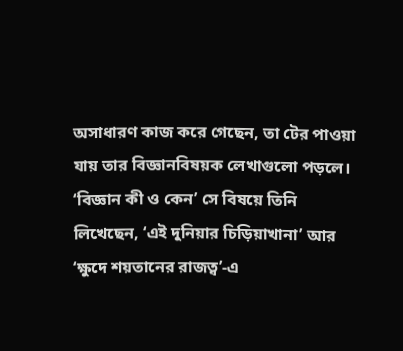অসাধারণ কাজ করে গেছেন, তা টের পাওয়া যায় তার বিজ্ঞানবিষয়ক লেখাগুলো পড়লে। ‘বিজ্ঞান কী ও কেন’ সে বিষয়ে তিনি লিখেছেন, ‘এই দুনিয়ার চিড়িয়াখানা’ আর ‘ক্ষুদে শয়তানের রাজত্ব’-এ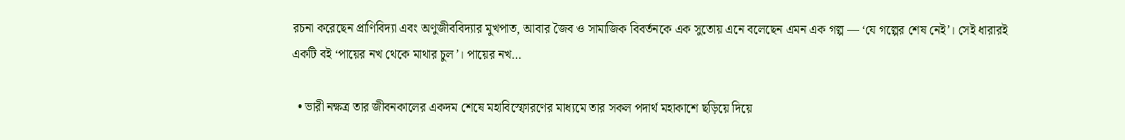রচনা করেছেন প্রাণিবিদ্যা এবং অণুজীববিদ্যার মুখপাত, আবার জৈব ও সামাজিক বিবর্তনকে এক সুতোয় এনে বলেছেন এমন এক গল্প — ‘যে গল্পের শেষ নেই’। সেই ধারারই একটি বই ‘পায়ের নখ থেকে মাথার চুল’। পায়ের নখ…

  • ভারী নক্ষত্র তার জীবনকালের একদম শেষে মহাবিস্ফোরণের মাধ্যমে তার সকল পদার্থ মহাকাশে ছড়িয়ে দিয়ে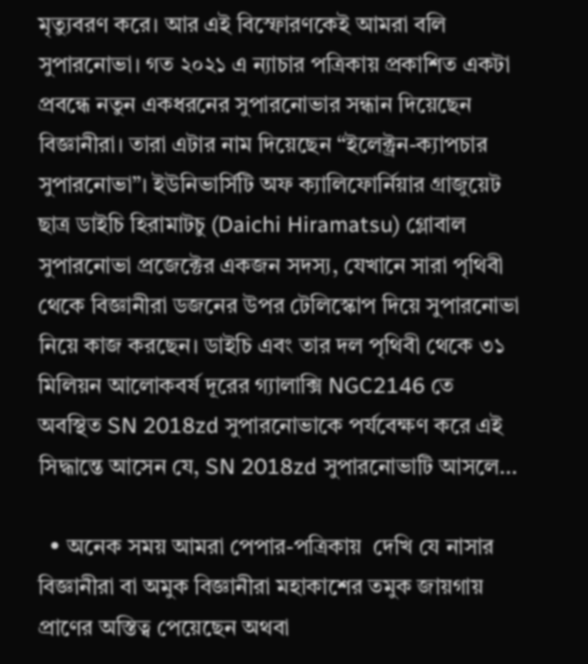মৃত্যুবরণ করে। আর এই বিস্ফোরণকেই আমরা বলি সুপারনোভা। গত ২০২১ এ ন্যাচার পত্রিকায় প্রকাশিত একটা প্রবন্ধে নতুন একধরনের সুপারনোভার সন্ধান দিয়েছেন বিজ্ঞানীরা। তারা এটার নাম দিয়েছেন “ইলেক্ট্রন-ক্যাপচার সুপারনোভা”। ইউনিভার্সিটি অফ ক্যালিফোর্নিয়ার গ্রাজুয়েট ছাত্র ডাইচি হিরামাটচু (Daichi Hiramatsu) গ্লোবাল সুপারনোভা প্রজেক্টের একজন সদস্য, যেখানে সারা পৃথিবী থেকে বিজ্ঞানীরা ডজনের উপর টেলিস্কোপ দিয়ে সুপারনোভা নিয়ে কাজ করছেন। ডাইচি এবং তার দল পৃথিবী থেকে ৩১ মিলিয়ন আলোকবর্ষ দূরের গ্যালাক্সি NGC2146 তে অবস্থিত SN 2018zd সুপারনোভাকে পর্যবেক্ষণ করে এই সিদ্ধান্তে আসেন যে, SN 2018zd সুপারনোভাটি আসলে…

  • অনেক সময় আমরা পেপার-পত্রিকায়  দেখি যে নাসার বিজ্ঞানীরা বা অমুক বিজ্ঞানীরা মহাকাশের তমুক জায়গায় প্রাণের অস্তিত্ব পেয়েছেন অথবা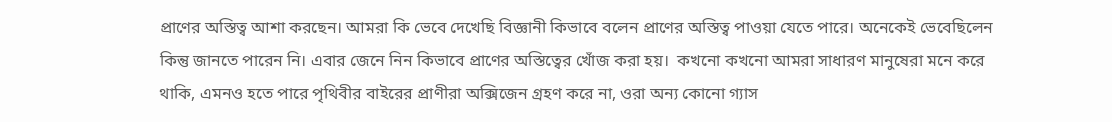প্রাণের অস্তিত্ব আশা করছেন। আমরা কি ভেবে দেখেছি বিজ্ঞানী কিভাবে বলেন প্রাণের অস্তিত্ব পাওয়া যেতে পারে। অনেকেই ভেবেছিলেন কিন্তু জানতে পারেন নি। এবার জেনে নিন কিভাবে প্রাণের অস্তিত্বের খোঁজ করা হয়।  কখনো কখনো আমরা সাধারণ মানুষেরা মনে করে থাকি, এমনও হতে পারে পৃথিবীর বাইরের প্রাণীরা অক্সিজেন গ্রহণ করে না, ওরা অন্য কোনো গ্যাস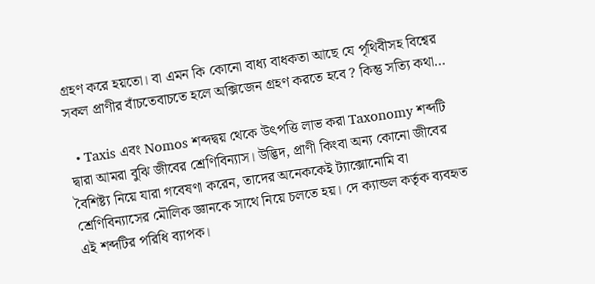গ্রহণ করে হয়তো। বা এমন কি কোনো বাধ্য বাধকতা আছে যে পৃথিবীসহ বিশ্বের সকল প্রাণীর বাঁচতেবাচতে হলে অক্সিজেন গ্রহণ করতে হবে ? কিন্তু সত্যি কথা…

  • Taxis এবং Nomos শব্দদ্বয় থেকে উৎপত্তি লাভ করা Taxonomy শব্দটি দ্বারা আমরা বুঝি জীবের শ্রেণিবিন্যাস। উদ্ভিদ, প্রাণী কিংবা অন্য কোনো জীবের বৈশিষ্ট্য নিয়ে যারা গবেষণা করেন, তাদের অনেককেই ট্যাক্সোনোমি বা শ্রেণিবিন্যাসের মৌলিক জ্ঞানকে সাথে নিয়ে চলতে হয়। দে ক্যান্ডল কর্তৃক ব্যবহৃত এই শব্দটির পরিধি ব্যাপক।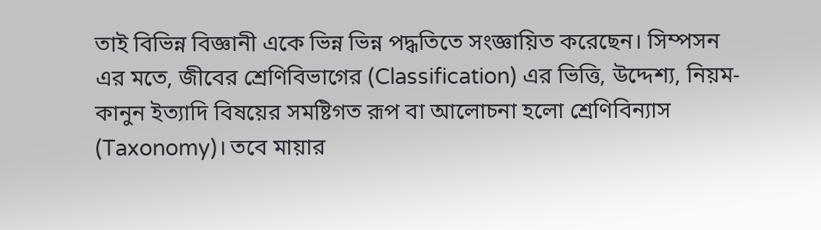তাই বিভিন্ন বিজ্ঞানী একে ভিন্ন ভিন্ন পদ্ধতিতে সংজ্ঞায়িত করেছেন। সিম্পসন এর মতে, জীবের শ্রেণিবিভাগের (Classification) এর ভিত্তি, উদ্দেশ্য, নিয়ম-কানুন ইত্যাদি বিষয়ের সমষ্টিগত রূপ বা আলোচনা হলো শ্রেণিবিন্যাস (Taxonomy)। তবে মায়ার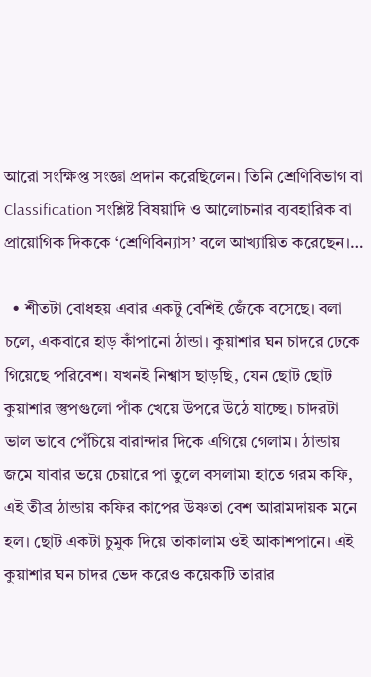আরো সংক্ষিপ্ত সংজ্ঞা প্রদান করেছিলেন। তিনি শ্রেণিবিভাগ বা Classification সংশ্লিষ্ট বিষয়াদি ও আলোচনার ব্যবহারিক বা প্রায়োগিক দিককে ‘শ্রেণিবিন্যাস’ বলে আখ্যায়িত করেছেন।…

  • শীতটা বোধহয় এবার একটু বেশিই জেঁকে বসেছে। বলা চলে, একবারে হাড় কাঁপানো ঠান্ডা। কুয়াশার ঘন চাদরে ঢেকে গিয়েছে পরিবেশ। যখনই নিশ্বাস ছাড়ছি, যেন ছোট ছোট কুয়াশার স্তুপগুলো পাঁক খেয়ে উপরে উঠে যাচ্ছে। চাদরটা ভাল ভাবে পেঁচিয়ে বারান্দার দিকে এগিয়ে গেলাম। ঠান্ডায় জমে যাবার ভয়ে চেয়ারে পা তুলে বসলাম৷ হাতে গরম কফি, এই তীব্র ঠান্ডায় কফির কাপের উষ্ণতা বেশ আরামদায়ক মনে হল। ছোট একটা চুমুক দিয়ে তাকালাম ওই আকাশপানে। এই কুয়াশার ঘন চাদর ভেদ করেও কয়েকটি তারার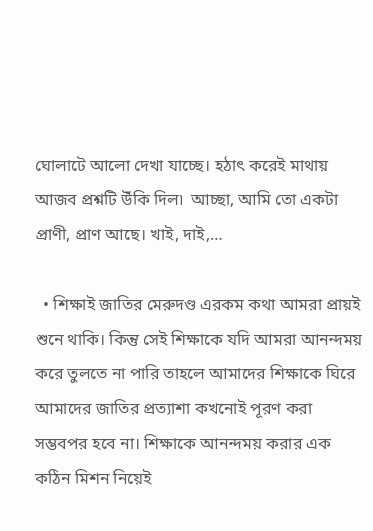ঘোলাটে আলো দেখা যাচ্ছে। হঠাৎ করেই মাথায় আজব প্রশ্নটি উঁকি দিল৷  আচ্ছা, আমি তো একটা প্রাণী, প্রাণ আছে। খাই, দাই,…

  • শিক্ষাই জাতির মেরুদণ্ড এরকম কথা আমরা প্রায়ই শুনে থাকি। কিন্তু সেই শিক্ষাকে যদি আমরা আনন্দময় করে তুলতে না পারি তাহলে আমাদের শিক্ষাকে ঘিরে আমাদের জাতির প্রত্যাশা কখনোই পূরণ করা সম্ভবপর হবে না। শিক্ষাকে আনন্দময় করার এক কঠিন মিশন নিয়েই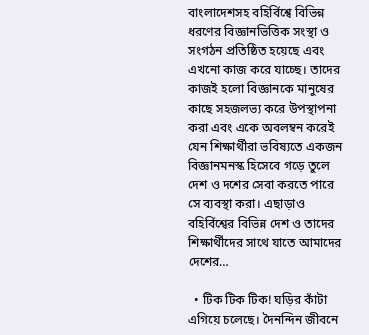বাংলাদেশসহ বহির্বিশ্বে বিভিন্ন ধরণের বিজ্ঞানভিত্তিক সংস্থা ও সংগঠন প্রতিষ্ঠিত হয়েছে এবং এখনো কাজ করে যাচ্ছে। তাদের কাজই হলো বিজ্ঞানকে মানুষের কাছে সহজলভ্য করে উপস্থাপনা করা এবং একে অবলম্বন করেই যেন শিক্ষার্থীরা ভবিষ্যতে একজন বিজ্ঞানমনস্ক হিসেবে গড়ে তুলে দেশ ও দশের সেবা করতে পারে সে ব্যবস্থা করা। এছাড়াও বহির্বিশ্বের বিভিন্ন দেশ ও তাদের শিক্ষার্থীদের সাথে যাতে আমাদের দেশের…

  • টিক টিক টিক! ঘড়ির কাঁটা এগিয়ে চলেছে। দৈনন্দিন জীবনে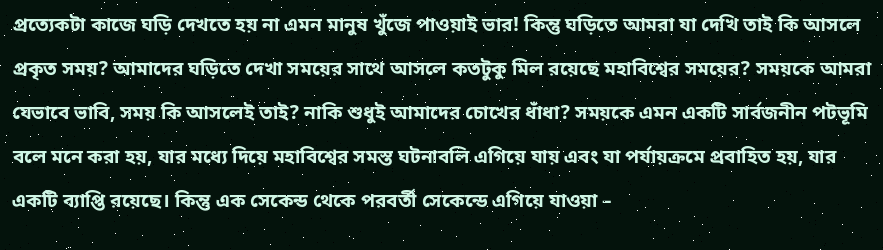প্রত্যেকটা কাজে ঘড়ি দেখতে হয় না এমন মানুষ খুঁজে পাওয়াই ভার! কিন্তু ঘড়িতে আমরা যা দেখি তাই কি আসলে প্রকৃত সময়? আমাদের ঘড়িতে দেখা সময়ের সাথে আসলে কতটুকু মিল রয়েছে মহাবিশ্বের সময়ের? সময়কে আমরা যেভাবে ভাবি, সময় কি আসলেই তাই? নাকি শুধুই আমাদের চোখের ধাঁধা? সময়কে এমন একটি সার্বজনীন পটভূমি বলে মনে করা হয়, যার মধ্যে দিয়ে মহাবিশ্বের সমস্ত ঘটনাবলি এগিয়ে যায় এবং যা পর্যায়ক্রমে প্রবাহিত হয়, যার একটি ব্যাপ্তি রয়েছে। কিন্তু এক সেকেন্ড থেকে পরবর্তী সেকেন্ডে এগিয়ে যাওয়া –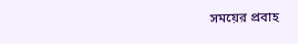সময়ের প্রবাহ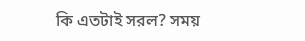কি এতটাই সরল? সময়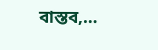বাস্তব,…